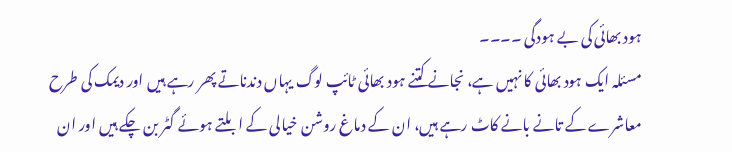ہود بھائی کی بے ہودگی ۔۔۔۔
مسئلہ ایک ہود بھائی کا نہیں ہے، نجانے کتنے ہود بھائی ٹائپ لوگ یہاں دندناتے پھر رہے ہیں اور دیمک کی طرح معاشرے کے تانے بانے کاٹ رہے ہیں، ان کے دماغ روشن خیالی کے ابلتے ہوئے گٹر بن چکے ہیں اور ان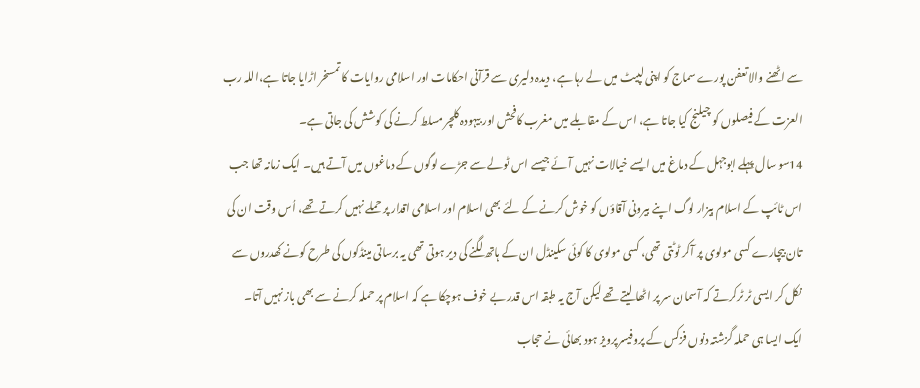سے اٹھنے والا تعفن پورے سماج کو اپنی لپیٹ میں لے رہا ہے، دیدہ دلیری سے قرآنی احکامات اور اسلامی روایات کا تمسخر اڑایا جاتا ہے،اللہ رب العزت کے فیصلوں کو چیلنج کیا جاتا ہے، اس کے مقابلے میں مغرب کافحش اور بیہودہ کلچر مسلط کرنے کی کوشش کی جاتی ہے۔
14سو سال پہلے ابوجہل کے دماغ میں ایسے خیالات نہیں آئے جیسے اس ٹولے سے جڑے لوگوں کے دماغوں میں آتے ہیں۔ ایک زمانہ تھا جب اس ٹائپ کے اسلام بیزار لوگ اپنے بیرونی آقاؤں کو خوش کرنے کے لئے بھی اسلام اور اسلامی اقدار پر حملے نہیں کرتے تھے، اُس وقت ان کی تان بیچارے کسی مولوی پر آکر ٹوٹتی تھی، کسی مولوی کا کوئی سکینڈل ان کے ہاتھ لگنے کی دیر ہوتی تھی یہ برساتی مینڈکوں کی طرح کونے کھدروں سے نکل کر ایسی ٹر ٹرکرتے کہ آسمان سر پر اٹھا لیتے تھے لیکن آج یہ طبقہ اس قدر بے خوف ہوچکا ہے کہ اسلام پر حملہ کرنے سے بھی باز نہیں آتا۔
ایک ایسا ہی حملہ گزشتہ دنوں فزکس کے پروفیسرپرویز ہود بھائی نے حجاب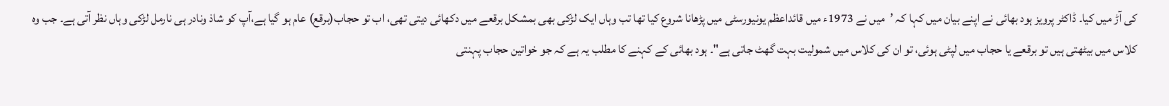کی آڑ میں کیا۔ ڈاکٹر پرویز ہود بھائی نے اپنے بیان میں کہا کہ ’میں نے 1973ء میں قائداعظم یونیورسٹی میں پڑھانا شروع کیا تھا تب وہاں ایک لڑکی بھی بمشکل برقعے میں دکھائی دیتی تھی، اب تو حجاب(برقع) عام ہو گیا ہے،آپ کو شاذ ونادر ہی نارمل لڑکی وہاں نظر آتی ہے۔ جب وہ کلاس میں بیٹھتی ہیں تو برقعے یا حجاب میں لپٹی ہوئی، تو ان کی کلاس میں شمولیت بہت گھٹ جاتی ہے"۔ ہود بھائی کے کہنے کا مطلب یہ ہے کہ جو خواتین حجاب پہنتی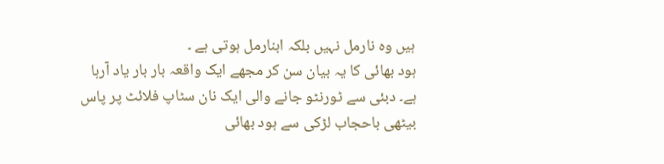ہیں وہ نارمل نہیں بلکہ ابنارمل ہوتی ہے ۔
ہود بھائی کا یہ بیان سن کر مجھے ایک واقعہ بار بار یاد آرہا ہے۔ دبئی سے ٹورنٹو جانے والی ایک نان سٹاپ فلائٹ پر پاس بیٹھی باحجاب لڑکی سے ہود بھائی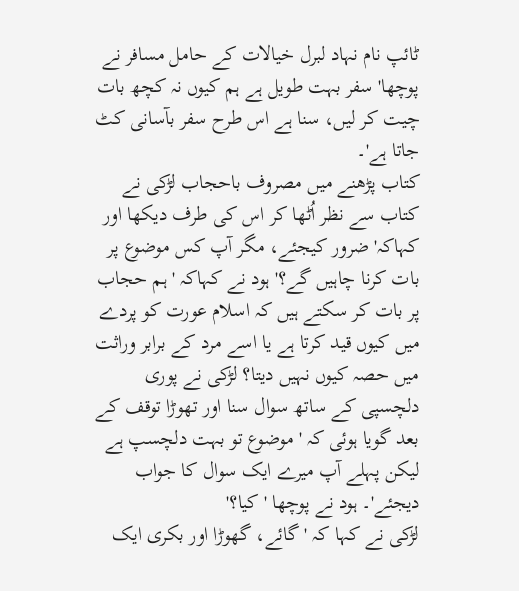ٹائپ نام نہاد لبرل خیالات کے حامل مسافر نے پوچھا' سفر بہت طویل ہے ہم کیوں نہ کچھ بات چیت کر لیں، سنا ہے اس طرح سفر بآسانی کٹ جاتا ہے'۔
کتاب پڑھنے میں مصروف باحجاب لڑکی نے کتاب سے نظر اُٹھا کر اس کی طرف دیکھا اور کہاکہ'ضرور کیجئے، مگر آپ کس موضوع پر بات کرنا چاہیں گے؟'ہود نے کہاکہ ' ہم حجاب پر بات کر سکتے ہیں کہ اسلام عورت کو پردے میں کیوں قید کرتا ہے یا اسے مرد کے برابر وراثت میں حصہ کیوں نہیں دیتا؟ لڑکی نے پوری دلچسپی کے ساتھ سوال سنا اور تھوڑا توقف کے بعد گویا ہوئی کہ 'موضوع تو بہت دلچسپ ہے لیکن پہلے آپ میرے ایک سوال کا جواب دیجئے'۔ ہود نے پوچھا 'کیا؟'
لڑکی نے کہا کہ ' گائے، گھوڑا اور بکری ایک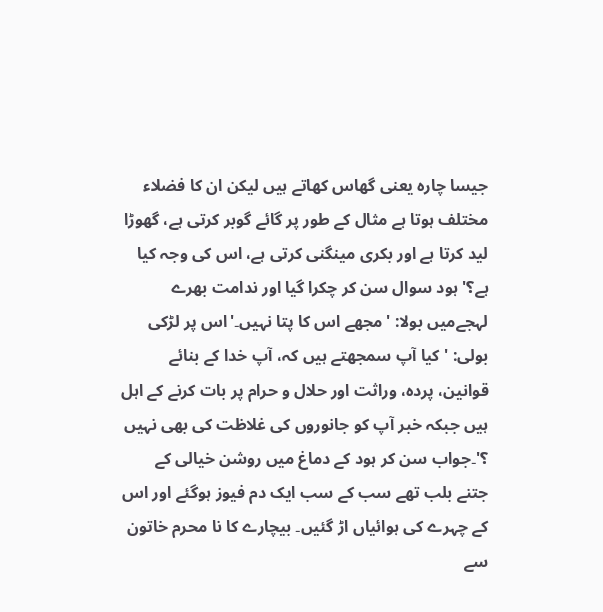جیسا چارہ یعنی گھاس کھاتے ہیں لیکن ان کا فضلاء مختلف ہوتا ہے مثال کے طور پر گائے گوبر کرتی ہے، گھوڑا لید کرتا ہے اور بکری مینگنی کرتی ہے، اس کی وجہ کیا ہے؟' ہود سوال سن کر چکرا گیا اور ندامت بھرے لہجےمیں بولا: 'مجھے اس کا پتا نہیں۔'اس پر لڑکی بولی: 'کیا آپ سمجھتے ہیں کہ، آپ خدا کے بنائے قوانین، پردہ، وراثت اور حلال و حرام پر بات کرنے کے اہل ہیں جبکہ خبر آپ کو جانوروں کی غلاظت کی بھی نہیں ؟'۔جواب سن کر ہود کے دماغ میں روشن خیالی کے جتنے بلب تھے سب کے سب ایک دم فیوز ہوگئے اور اس کے چہرے کی ہوائیاں اڑ گئیں۔ بیچارے کا نا محرم خاتون سے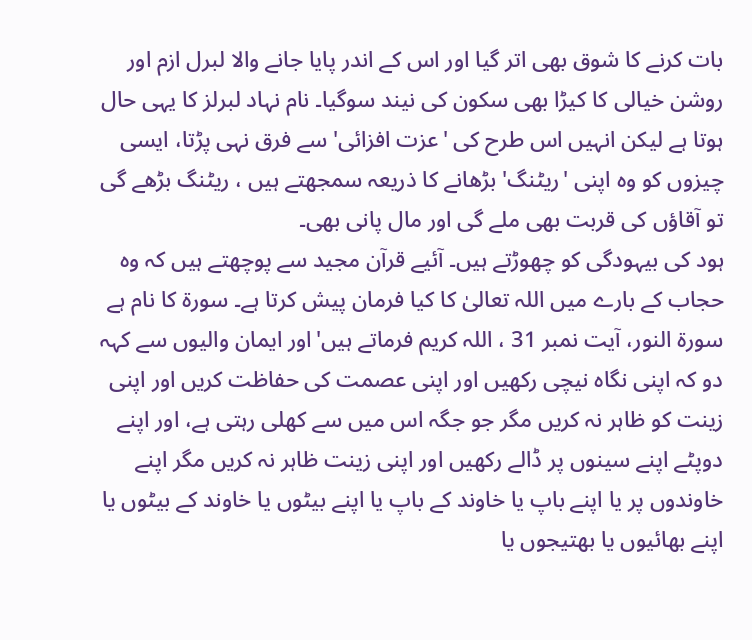بات کرنے کا شوق بھی اتر گیا اور اس کے اندر پایا جانے والا لبرل ازم اور روشن خیالی کا کیڑا بھی سکون کی نیند سوگیا۔ نام نہاد لبرلز کا یہی حال ہوتا ہے لیکن انہیں اس طرح کی 'عزت افزائی' سے فرق نہی پڑتا، ایسی چیزوں کو وہ اپنی 'ریٹنگ' بڑھانے کا ذریعہ سمجھتے ہیں ، ریٹنگ بڑھے گی تو آقاؤں کی قربت بھی ملے گی اور مال پانی بھی۔
ہود کی بیہودگی کو چھوڑتے ہیں۔ آئیے قرآن مجید سے پوچھتے ہیں کہ وہ حجاب کے بارے میں اللہ تعالیٰ کا کیا فرمان پیش کرتا ہے۔ سورۃ کا نام ہے سورۃ النور، آیت نمبر 31 ، اللہ کریم فرماتے ہیں'اور ایمان والیوں سے کہہ دو کہ اپنی نگاہ نیچی رکھیں اور اپنی عصمت کی حفاظت کریں اور اپنی زینت کو ظاہر نہ کریں مگر جو جگہ اس میں سے کھلی رہتی ہے، اور اپنے دوپٹے اپنے سینوں پر ڈالے رکھیں اور اپنی زینت ظاہر نہ کریں مگر اپنے خاوندوں پر یا اپنے باپ یا خاوند کے باپ یا اپنے بیٹوں یا خاوند کے بیٹوں یا اپنے بھائیوں یا بھتیجوں یا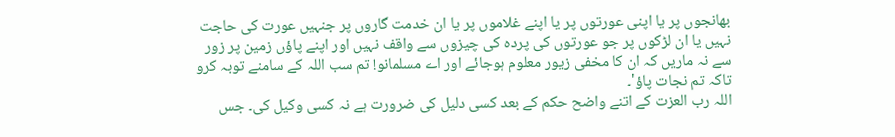بھانجوں پر یا اپنی عورتوں پر یا اپنے غلاموں پر یا ان خدمت گاروں پر جنہیں عورت کی حاجت نہیں یا ان لڑکوں پر جو عورتوں کی پردہ کی چیزوں سے واقف نہیں اور اپنے پاؤں زمین پر زور سے نہ ماریں کہ ان کا مخفی زیور معلوم ہوجائے اور اے مسلمانو! تم سب اللہ کے سامنے توبہ کرو تاکہ تم نجات پاؤ'۔
اللہ رب العزت کے اتنے واضح حکم کے بعد کسی دلیل کی ضرورت ہے نہ کسی وکیل کی۔ جس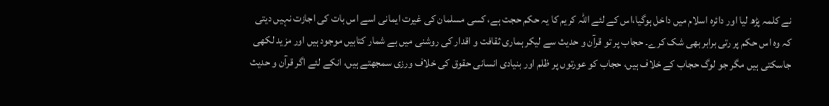نے کلمہ پڑھ لیا اور دائرہ اسلام میں داخل ہوگیا،اس کے لئے اللہ کریم کا یہ حکم حجت ہے، کسی مسلمان کی غیرت ایمانی اسے اس بات کی اجازت نہیں دیتی کہ وہ اس حکم پر رتی برابر بھی شک کرے۔ حجاب پر تو قرآن و حدیث سے لیکر ہماری ثقافت و اقدار کی روشنی میں بے شمار کتابیں موجود ہیں اور مزید لکھی جاسکتی ہیں مگر جو لوگ حجاب کے خلاف ہیں، حجاب کو عورتوں پر ظلم اور بنیادی انسانی حقوق کی خلاف ورزی سمجھتے ہیں، انکے لئے اگر قرآن و حدیث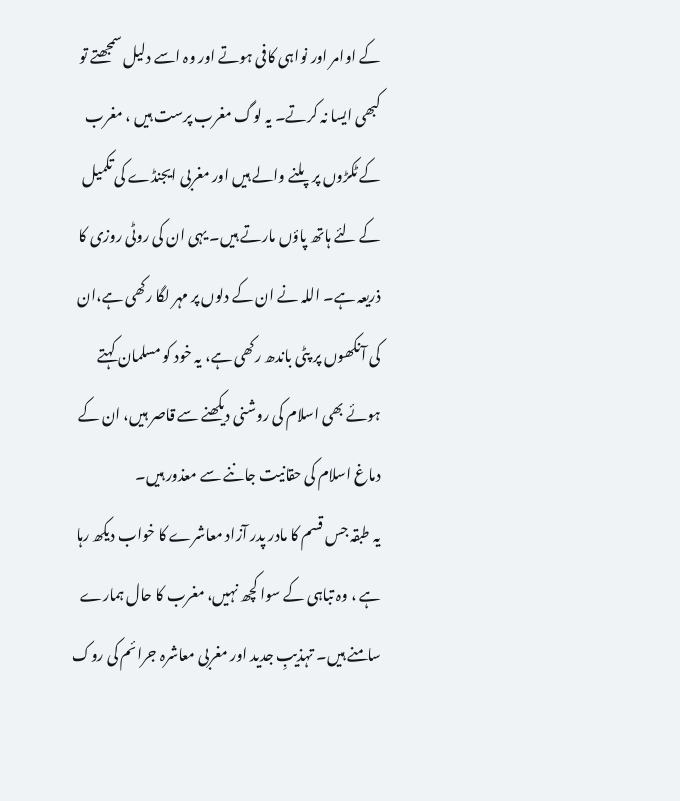کے اوامر اور نواہی کافی ہوتے اور وہ اسے دلیل سمجھتے تو کبھی ایسا نہ کرتے۔ یہ لوگ مغرب پرست ہیں ، مغرب کے ٹکڑوں پر پلنے والے ہیں اور مغربی ایجنڈے کی تکمیل کے لئے ہاتھ پاؤں مارتے ہیں۔ یہی ان کی روٹی روزی کا ذریعہ ہے۔ اللہ نے ان کے دلوں پر مہر لگا رکھی ہے،ان کی آنکھوں پر پٹی باندھ رکھی ہے، یہ خود کو مسلمان کہتے ہوئے بھی اسلام کی روشنی دیکھنے سے قاصر ہیں، ان کے دماغ اسلام کی حقانیت جاننے سے معذور ہیں۔
یہ طبقہ جس قسم کا مادر پدر آزاد معاشرے کا خواب دیکھ رہا ہے ، وہ تباہی کے سوا کچھ نہیں، مغرب کا حال ہمارے سامنے ہیں۔ تہذیبِ جدید اور مغربی معاشرہ جرائم کی روک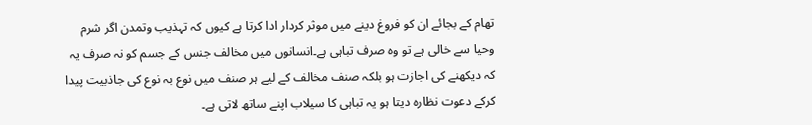تھام کے بجائے ان کو فروغ دینے میں موثر کردار ادا کرتا ہے کیوں کہ تہذیب وتمدن اگر شرم وحیا سے خالی ہے تو وہ صرف تباہی ہے۔انسانوں میں مخالف جنس کے جسم کو نہ صرف یہ کہ دیکھنے کی اجازت ہو بلکہ صنف مخالف کے لیے ہر صنف میں نوع بہ نوع کی جاذبیت پیدا کرکے دعوت نظارہ دیتا ہو یہ تباہی کا سیلاب اپنے ساتھ لاتی ہے۔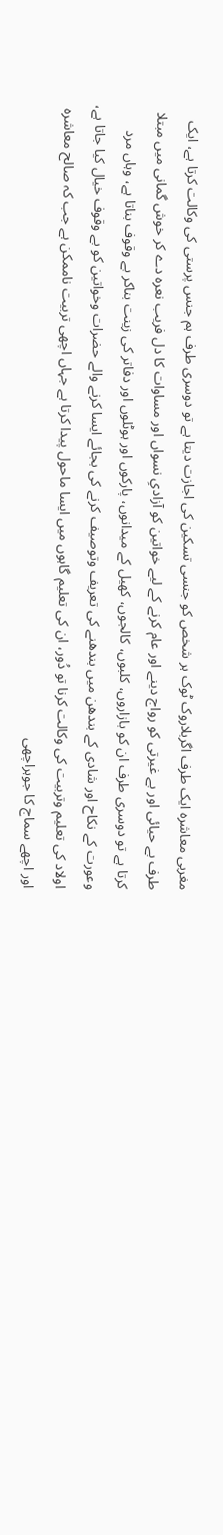مغربی معاشرہ ایک طرف اگربلاروک ٹوک ہر شخص کو جنسی تسکین کی اجازت دیتا ہے تو دوسری طرف ہم جنس پرستی کی وکالت کرتا ہے، ایک طرف بے حیائی اور بے غیرتی کو رواج دینے اور عام کرنے کے لیے خواتین کو آزادیِ نسواں اور مساوات کا دل فریب نعرہ دے کر خوش گمانی میں مبتلا کرتا ہے تو دوسری طرف ان کو بازاروں، کلبوں، کالجوں، کھیل کے میدانوں، پارکوں اور ہوٹلوں اور دفاتر کی زینت بناکر بے وقوف بناتا ہے، وہاں مرد وعورت کے نکاح اور شادی کے بندھن میں بندھنے کی تعریف وتوصیف کرنے کی بجائے ایسا کرنے والے حضرات وخواتین کو بے وقوف خیال کیا جاتا ہے، اولاد کی تعلیم وتربیت کی وکالت کرنا تو دُور، ان کی تعلیم گاہوں میں ایسا ماحول پیدا کرتا ہے جہاں اچھی تربیت ناممکن ہے جب کہ صالح معاشرہ اور اچھے سماج کا جوہراچھی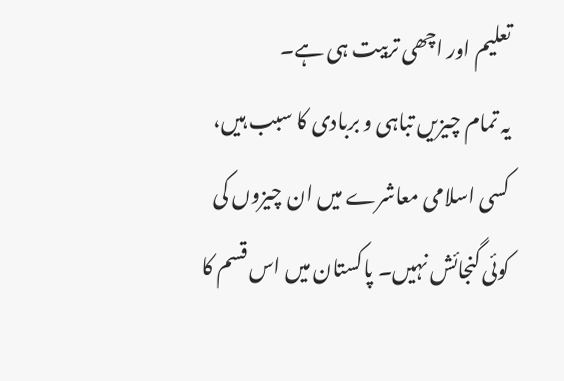تعلیم اور اچھی تربیت ہی ہے۔
یہ تمام چیزیں تباہی و بربادی کا سبب ہیں، کسی اسلامی معاشرے میں ان چیزوں کی کوئی گنجائش نہیں۔ پاکستان میں اس قسم کا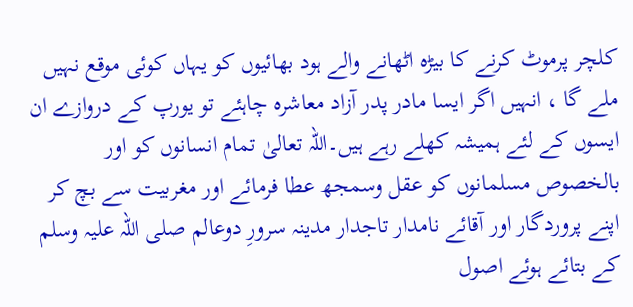کلچر پرموٹ کرنے کا بیڑہ اٹھانے والے ہود بھائیوں کو یہاں کوئی موقع نہیں ملے گا ، انہیں اگر ایسا مادر پدر آزاد معاشرہ چاہئے تو یورپ کے دروازے ان ایسوں کے لئے ہمیشہ کھلے رہے ہیں۔اللہ تعالیٰ تمام انسانوں کو اور بالخصوص مسلمانوں کو عقل وسمجھ عطا فرمائے اور مغربیت سے بچ کر اپنے پروردگار اور آقائے نامدار تاجدار مدینہ سرورِ دوعالم صلی اللہ علیہ وسلم کے بتائے ہوئے اصول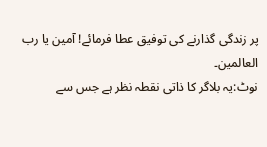پر زندگی گذارنے کی توفیق عطا فرمائے! آمین یا رب العالمین۔
نوٹ:یہ بلاگر کا ذاتی نقطہ نظر ہے جس سے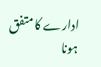ادارے کا متفق ہونا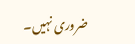ضروری نہیں۔